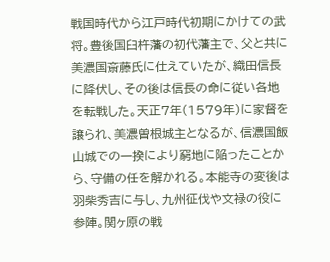戦国時代から江戸時代初期にかけての武将。豊後国臼杵藩の初代藩主で、父と共に美濃国斎藤氏に仕えていたが、織田信長に降伏し、その後は信長の命に従い各地を転戦した。天正7年(1579年)に家督を譲られ、美濃曽根城主となるが、信濃国飯山城での一揆により窮地に陥ったことから、守備の任を解かれる。本能寺の変後は羽柴秀吉に与し、九州征伐や文禄の役に参陣。関ヶ原の戦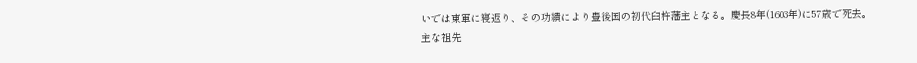いでは東軍に寝返り、その功績により豊後国の初代臼杵藩主となる。慶長8年(1603年)に57歳で死去。
主な祖先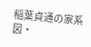稲葉貞通の家系図・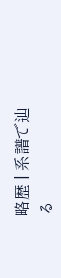略歴 | 系譜で辿る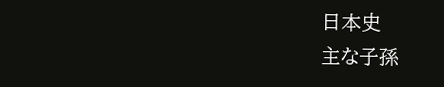日本史
主な子孫